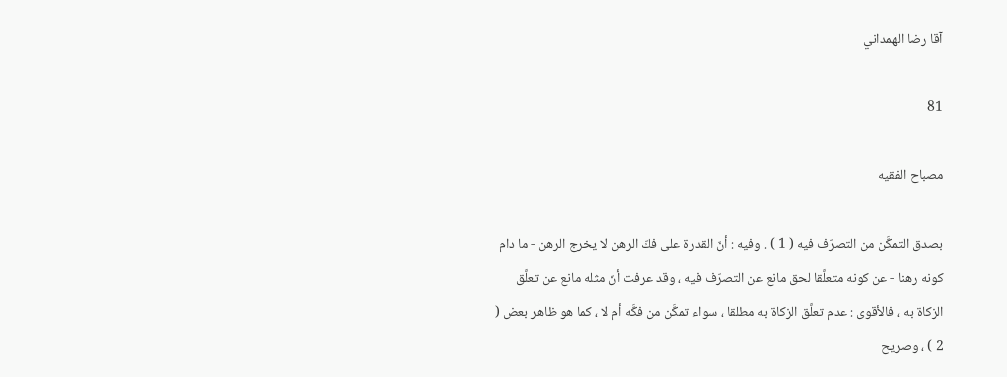آقا رضا الهمداني

81

مصباح الفقيه

بصدق التمكَّن من التصرّف فيه ( 1 ) . وفيه : أنّ القدرة على فكّ الرهن لا يخرج الرهن - ما دام كونه رهنا - عن كونه متعلَّقا لحق مانع عن التصرّف فيه ، وقد عرفت أنّ مثله مانع عن تعلَّق الزكاة به ، فالأقوى : عدم تعلَّق الزكاة به مطلقا ، سواء تمكَّن من فكَّه أم لا ، كما هو ظاهر بعض ( 2 ) ، وصريح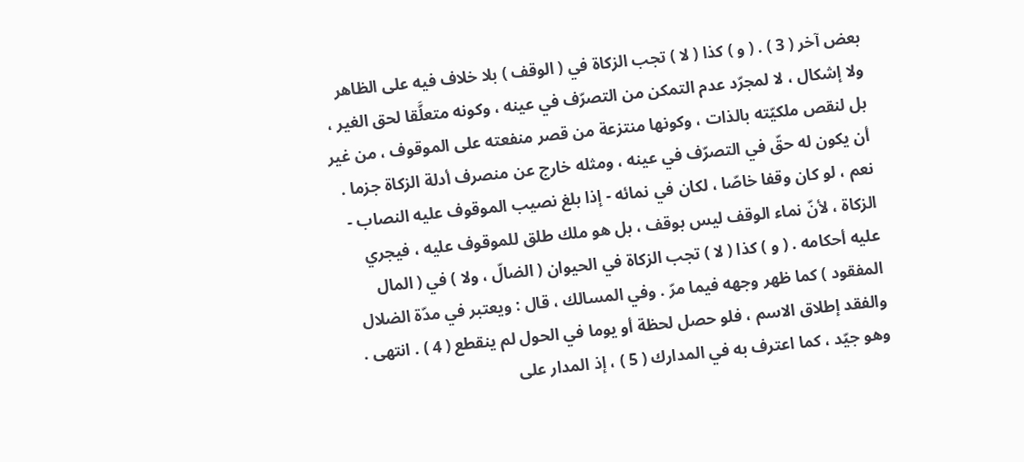بعض آخر ( 3 ) . ( و ) كذا ( لا ) تجب الزكاة في ( الوقف ) بلا خلاف فيه على الظاهر ولا إشكال ، لا لمجرّد عدم التمكن من التصرّف في عينه ، وكونه متعلَّقا لحق الغير ، بل لنقص ملكيّته بالذات ، وكونها منتزعة من قصر منفعته على الموقوف ، من غير أن يكون له حقّ في التصرّف في عينه ، ومثله خارج عن منصرف أدلة الزكاة جزما . نعم ، لو كان وقفا خاصّا ، لكان في نمائه - إذا بلغ نصيب الموقوف عليه النصاب - الزكاة ، لأنّ نماء الوقف ليس بوقف ، بل هو ملك طلق للموقوف عليه ، فيجري عليه أحكامه . ( و ) كذا ( لا ) تجب الزكاة في الحيوان ( الضالّ ، ولا ) في ( المال المفقود ) كما ظهر وجهه فيما مرّ . وفي المسالك ، قال : ويعتبر في مدّة الضلال والفقد إطلاق الاسم ، فلو حصل لحظة أو يوما في الحول لم ينقطع ( 4 ) . انتهى . وهو جيّد ، كما اعترف به في المدارك ( 5 ) ، إذ المدار على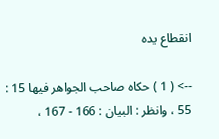انقطاع يده

--> ( 1 ) حكاه صاحب الجواهر فيها 15 : 55 ، وانظر : البيان : 166 - 167 ،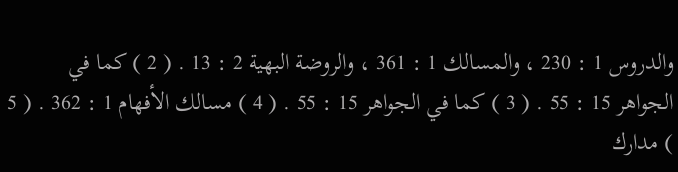والدروس 1 : 230 ، والمسالك 1 : 361 ، والروضة البهية 2 : 13 . ( 2 ) كما في الجواهر 15 : 55 . ( 3 ) كما في الجواهر 15 : 55 . ( 4 ) مسالك الأفهام 1 : 362 . ( 5 ) مدارك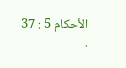الأحكام 5 : 37 .